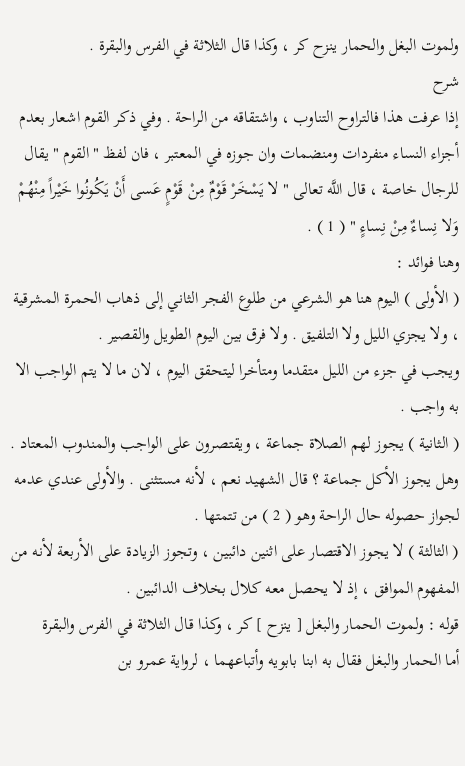ولموت البغل والحمار ينزح كر ، وكذا قال الثلاثة في الفرس والبقرة .
شرح
إذا عرفت هذا فالتراوح التناوب ، واشتقاقه من الراحة . وفي ذكر القوم اشعار بعدم أجزاء النساء منفردات ومنضمات وان جوزه في المعتبر ، فان لفظ " القوم " يقال للرجال خاصة ، قال اللَّه تعالى " لا يَسْخَرْ قَوْمٌ مِنْ قَوْمٍ عَسى أَنْ يَكُونُوا خَيْراً مِنْهُمْ وَلا نِساءٌ مِنْ نِساءٍ " ( 1 ) .
وهنا فوائد :
( الأولى ) اليوم هنا هو الشرعي من طلوع الفجر الثاني إلى ذهاب الحمرة المشرقية ، ولا يجزي الليل ولا التلفيق . ولا فرق بين اليوم الطويل والقصير .
ويجب في جزء من الليل متقدما ومتأخرا ليتحقق اليوم ، لان ما لا يتم الواجب الا به واجب .
( الثانية ) يجوز لهم الصلاة جماعة ، ويقتصرون على الواجب والمندوب المعتاد .
وهل يجوز الأكل جماعة ؟ قال الشهيد نعم ، لأنه مستثنى . والأولى عندي عدمه لجواز حصوله حال الراحة وهو ( 2 ) من تتمتها .
( الثالثة ) لا يجوز الاقتصار على اثنين دائبين ، وتجوز الزيادة على الأربعة لأنه من المفهوم الموافق ، إذ لا يحصل معه كلال بخلاف الدائبين .
قوله : ولموت الحمار والبغل [ ينزح ] كر ، وكذا قال الثلاثة في الفرس والبقرة
أما الحمار والبغل فقال به ابنا بابويه وأتباعهما ، لرواية عمرو بن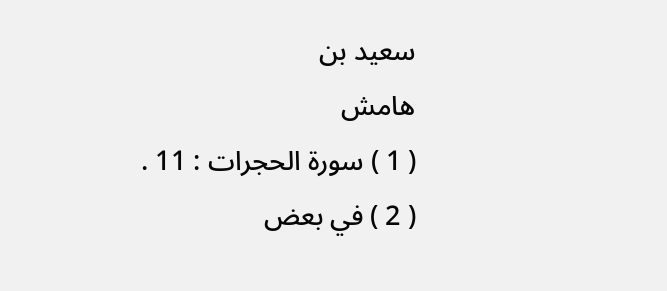سعيد بن
هامش
( 1 ) سورة الحجرات : 11 .
( 2 ) في بعض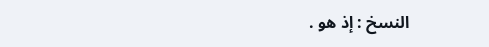النسخ : إذ هو .